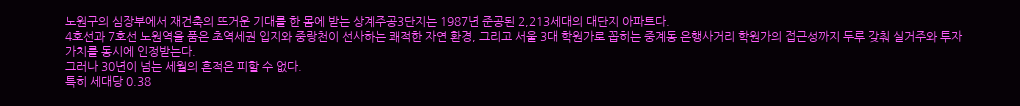노원구의 심장부에서 재건축의 뜨거운 기대를 한 몸에 받는 상계주공3단지는 1987년 준공된 2,213세대의 대단지 아파트다.
4호선과 7호선 노원역을 품은 초역세권 입지와 중랑천이 선사하는 쾌적한 자연 환경, 그리고 서울 3대 학원가로 꼽히는 중계동 은행사거리 학원가의 접근성까지 두루 갖춰 실거주와 투자 가치를 동시에 인정받는다.
그러나 30년이 넘는 세월의 흔적은 피할 수 없다.
특히 세대당 0.38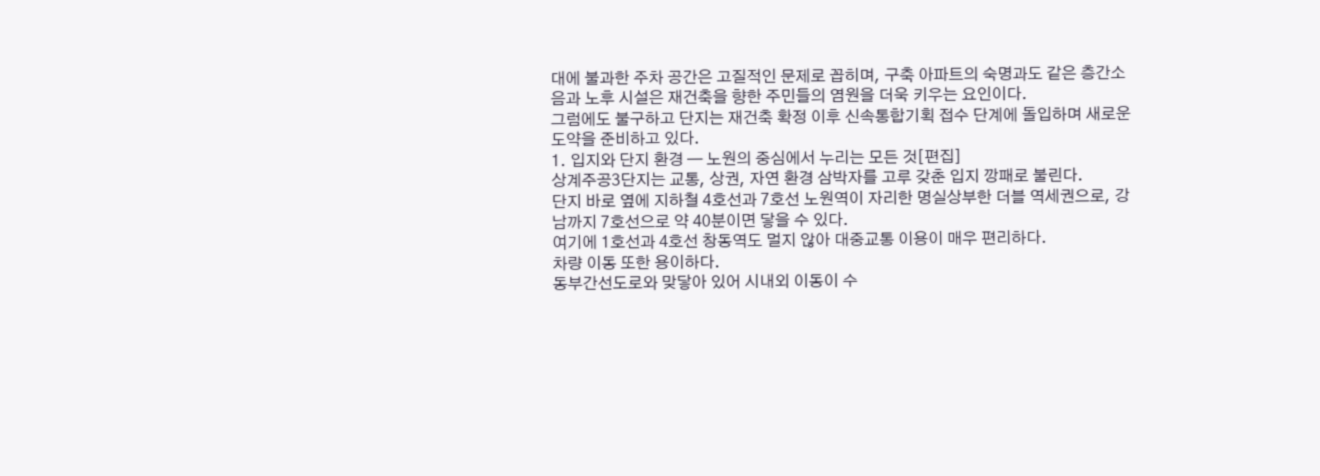대에 불과한 주차 공간은 고질적인 문제로 꼽히며, 구축 아파트의 숙명과도 같은 층간소음과 노후 시설은 재건축을 향한 주민들의 염원을 더욱 키우는 요인이다.
그럼에도 불구하고 단지는 재건축 확정 이후 신속통합기획 접수 단계에 돌입하며 새로운 도약을 준비하고 있다.
1. 입지와 단지 환경 — 노원의 중심에서 누리는 모든 것[편집]
상계주공3단지는 교통, 상권, 자연 환경 삼박자를 고루 갖춘 입지 깡패로 불린다.
단지 바로 옆에 지하철 4호선과 7호선 노원역이 자리한 명실상부한 더블 역세권으로, 강남까지 7호선으로 약 40분이면 닿을 수 있다.
여기에 1호선과 4호선 창동역도 멀지 않아 대중교통 이용이 매우 편리하다.
차량 이동 또한 용이하다.
동부간선도로와 맞닿아 있어 시내외 이동이 수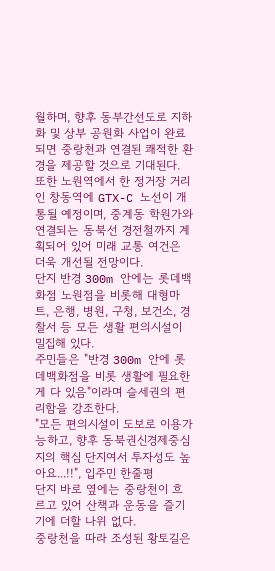월하며, 향후 동부간선도로 지하화 및 상부 공원화 사업이 완료되면 중랑천과 연결된 쾌적한 환경을 제공할 것으로 기대된다.
또한 노원역에서 한 정거장 거리인 창동역에 GTX-C 노선이 개통될 예정이며, 중계동 학원가와 연결되는 동북선 경전철까지 계획되어 있어 미래 교통 여건은 더욱 개선될 전망이다.
단지 반경 300m 안에는 롯데백화점 노원점을 비롯해 대형마트, 은행, 병원, 구청, 보건소, 경찰서 등 모든 생활 편의시설이 밀집해 있다.
주민들은 "반경 300m 안에 롯데백화점을 비롯 생활에 필요한 게 다 있음"이라며 슬세권의 편리함을 강조한다.
"모든 편의시설이 도보로 이용가능하고, 향후 동북권신경제중심지의 핵심 단지여서 투자성도 높아요...!!", 입주민 한줄평
단지 바로 옆에는 중랑천이 흐르고 있어 산책과 운동을 즐기기에 더할 나위 없다.
중랑천을 따라 조성된 황토길은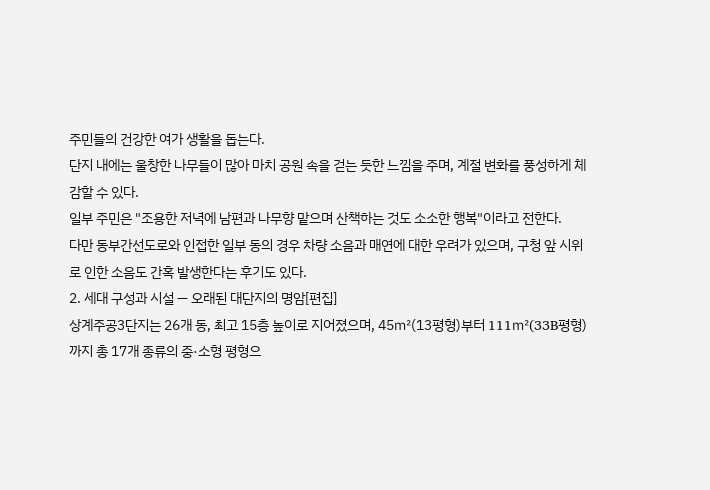주민들의 건강한 여가 생활을 돕는다.
단지 내에는 울창한 나무들이 많아 마치 공원 속을 걷는 듯한 느낌을 주며, 계절 변화를 풍성하게 체감할 수 있다.
일부 주민은 "조용한 저녁에 남편과 나무향 맡으며 산책하는 것도 소소한 행복"이라고 전한다.
다만 동부간선도로와 인접한 일부 동의 경우 차량 소음과 매연에 대한 우려가 있으며, 구청 앞 시위로 인한 소음도 간혹 발생한다는 후기도 있다.
2. 세대 구성과 시설 — 오래된 대단지의 명암[편집]
상계주공3단지는 26개 동, 최고 15층 높이로 지어졌으며, 45㎡(13평형)부터 111㎡(33B평형)까지 총 17개 종류의 중·소형 평형으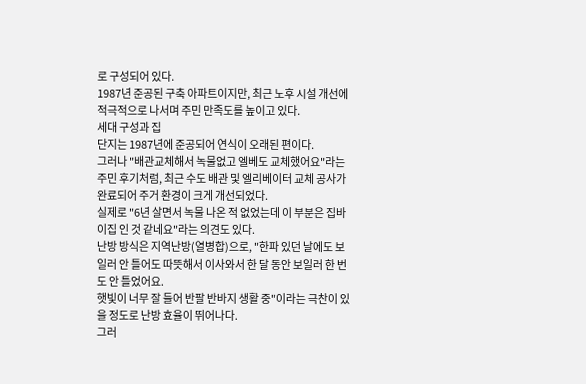로 구성되어 있다.
1987년 준공된 구축 아파트이지만, 최근 노후 시설 개선에 적극적으로 나서며 주민 만족도를 높이고 있다.
세대 구성과 집
단지는 1987년에 준공되어 연식이 오래된 편이다.
그러나 "배관교체해서 녹물없고 엘베도 교체했어요"라는 주민 후기처럼, 최근 수도 배관 및 엘리베이터 교체 공사가 완료되어 주거 환경이 크게 개선되었다.
실제로 "6년 살면서 녹물 나온 적 없었는데 이 부분은 집바이집 인 것 같네요"라는 의견도 있다.
난방 방식은 지역난방(열병합)으로, "한파 있던 날에도 보일러 안 틀어도 따뜻해서 이사와서 한 달 동안 보일러 한 번도 안 틀었어요.
햇빛이 너무 잘 들어 반팔 반바지 생활 중"이라는 극찬이 있을 정도로 난방 효율이 뛰어나다.
그러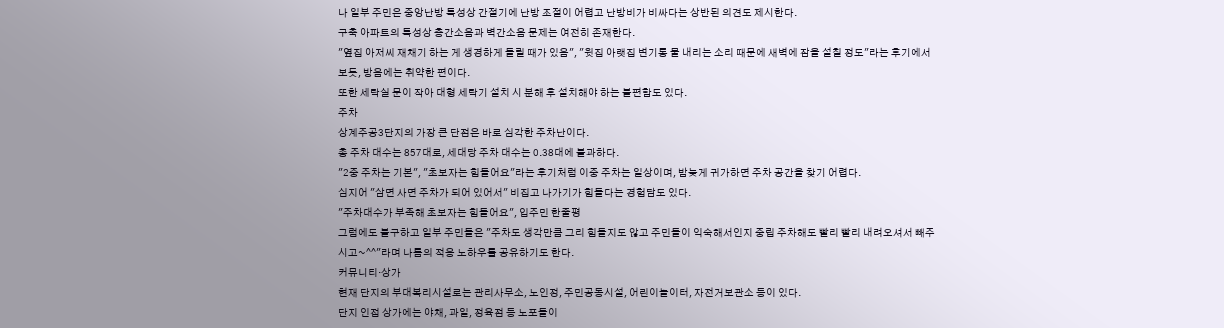나 일부 주민은 중앙난방 특성상 간절기에 난방 조절이 어렵고 난방비가 비싸다는 상반된 의견도 제시한다.
구축 아파트의 특성상 층간소음과 벽간소음 문제는 여전히 존재한다.
"옆집 아저씨 재채기 하는 게 생경하게 들릴 때가 있음", "윗집 아랫집 변기통 물 내리는 소리 때문에 새벽에 잠을 설칠 정도"라는 후기에서 보듯, 방음에는 취약한 편이다.
또한 세탁실 문이 작아 대형 세탁기 설치 시 분해 후 설치해야 하는 불편함도 있다.
주차
상계주공3단지의 가장 큰 단점은 바로 심각한 주차난이다.
총 주차 대수는 857대로, 세대당 주차 대수는 0.38대에 불과하다.
"2중 주차는 기본", "초보자는 힘들어요"라는 후기처럼 이중 주차는 일상이며, 밤늦게 귀가하면 주차 공간을 찾기 어렵다.
심지어 "삼면 사면 주차가 되어 있어서" 비집고 나가기가 힘들다는 경험담도 있다.
"주차대수가 부족해 초보자는 힘들어요", 입주민 한줄평
그럼에도 불구하고 일부 주민들은 "주차도 생각만큼 그리 힘들지도 않고 주민들이 익숙해서인지 중립 주차해도 빨리 빨리 내려오셔서 빼주시고~^^"라며 나름의 적응 노하우를 공유하기도 한다.
커뮤니티·상가
현재 단지의 부대복리시설로는 관리사무소, 노인정, 주민공동시설, 어린이놀이터, 자전거보관소 등이 있다.
단지 인접 상가에는 야채, 과일, 정육점 등 노포들이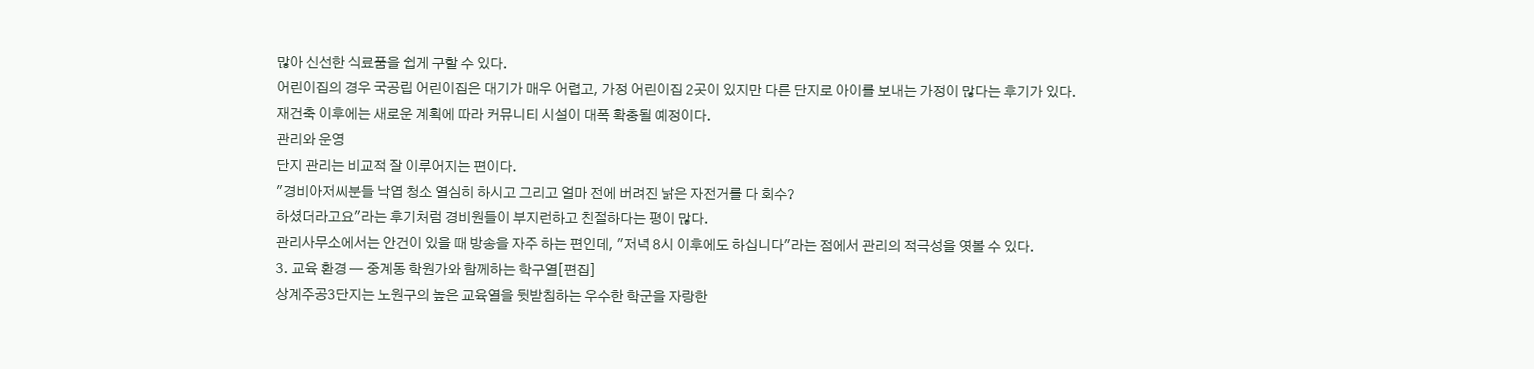많아 신선한 식료품을 쉽게 구할 수 있다.
어린이집의 경우 국공립 어린이집은 대기가 매우 어렵고, 가정 어린이집 2곳이 있지만 다른 단지로 아이를 보내는 가정이 많다는 후기가 있다.
재건축 이후에는 새로운 계획에 따라 커뮤니티 시설이 대폭 확충될 예정이다.
관리와 운영
단지 관리는 비교적 잘 이루어지는 편이다.
"경비아저씨분들 낙엽 청소 열심히 하시고 그리고 얼마 전에 버려진 낡은 자전거를 다 회수?
하셨더라고요"라는 후기처럼 경비원들이 부지런하고 친절하다는 평이 많다.
관리사무소에서는 안건이 있을 때 방송을 자주 하는 편인데, "저녁 8시 이후에도 하십니다"라는 점에서 관리의 적극성을 엿볼 수 있다.
3. 교육 환경 — 중계동 학원가와 함께하는 학구열[편집]
상계주공3단지는 노원구의 높은 교육열을 뒷받침하는 우수한 학군을 자랑한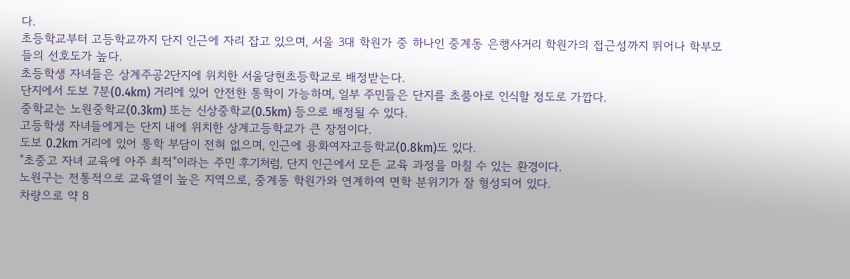다.
초등학교부터 고등학교까지 단지 인근에 자리 잡고 있으며, 서울 3대 학원가 중 하나인 중계동 은행사거리 학원가의 접근성까지 뛰어나 학부모들의 선호도가 높다.
초등학생 자녀들은 상계주공2단지에 위치한 서울당현초등학교로 배정받는다.
단지에서 도보 7분(0.4km) 거리에 있어 안전한 통학이 가능하며, 일부 주민들은 단지를 초품아로 인식할 정도로 가깝다.
중학교는 노원중학교(0.3km) 또는 신상중학교(0.5km) 등으로 배정될 수 있다.
고등학생 자녀들에게는 단지 내에 위치한 상계고등학교가 큰 장점이다.
도보 0.2km 거리에 있어 통학 부담이 전혀 없으며, 인근에 용화여자고등학교(0.8km)도 있다.
"초중고 자녀 교육에 아주 최적"이라는 주민 후기처럼, 단지 인근에서 모든 교육 과정을 마칠 수 있는 환경이다.
노원구는 전통적으로 교육열이 높은 지역으로, 중계동 학원가와 연계하여 면학 분위기가 잘 형성되어 있다.
차량으로 약 8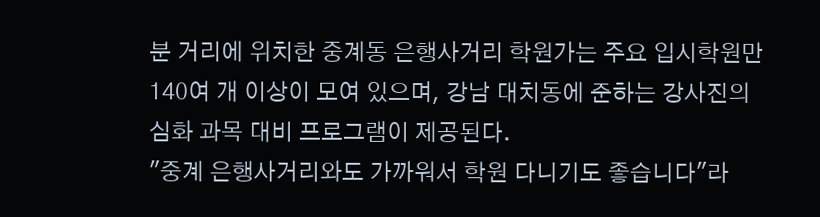분 거리에 위치한 중계동 은행사거리 학원가는 주요 입시학원만 140여 개 이상이 모여 있으며, 강남 대치동에 준하는 강사진의 심화 과목 대비 프로그램이 제공된다.
"중계 은행사거리와도 가까워서 학원 다니기도 좋습니다"라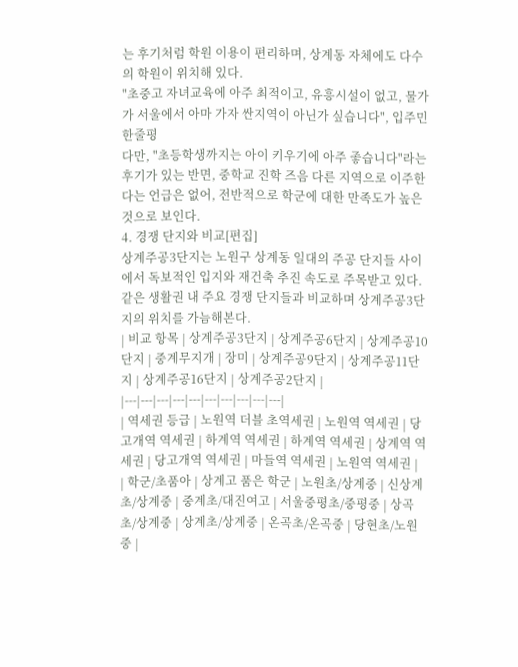는 후기처럼 학원 이용이 편리하며, 상계동 자체에도 다수의 학원이 위치해 있다.
"초중고 자녀교육에 아주 최적이고, 유흥시설이 없고, 물가가 서울에서 아마 가자 싼지역이 아닌가 싶습니다", 입주민 한줄평
다만, "초등학생까지는 아이 키우기에 아주 좋습니다"라는 후기가 있는 반면, 중학교 진학 즈음 다른 지역으로 이주한다는 언급은 없어, 전반적으로 학군에 대한 만족도가 높은 것으로 보인다.
4. 경쟁 단지와 비교[편집]
상계주공3단지는 노원구 상계동 일대의 주공 단지들 사이에서 독보적인 입지와 재건축 추진 속도로 주목받고 있다.
같은 생활권 내 주요 경쟁 단지들과 비교하며 상계주공3단지의 위치를 가늠해본다.
| 비교 항목 | 상계주공3단지 | 상계주공6단지 | 상계주공10단지 | 중계무지개 | 장미 | 상계주공9단지 | 상계주공11단지 | 상계주공16단지 | 상계주공2단지 |
|---|---|---|---|---|---|---|---|---|---|
| 역세권 등급 | 노원역 더블 초역세권 | 노원역 역세권 | 당고개역 역세권 | 하계역 역세권 | 하계역 역세권 | 상계역 역세권 | 당고개역 역세권 | 마들역 역세권 | 노원역 역세권 |
| 학군/초품아 | 상계고 품은 학군 | 노원초/상계중 | 신상계초/상계중 | 중계초/대진여고 | 서울중평초/중평중 | 상곡초/상계중 | 상계초/상계중 | 온곡초/온곡중 | 당현초/노원중 |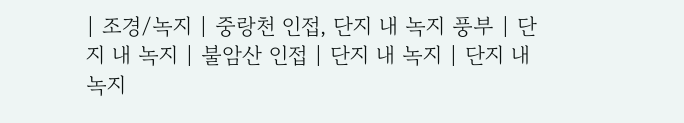| 조경/녹지 | 중랑천 인접, 단지 내 녹지 풍부 | 단지 내 녹지 | 불암산 인접 | 단지 내 녹지 | 단지 내 녹지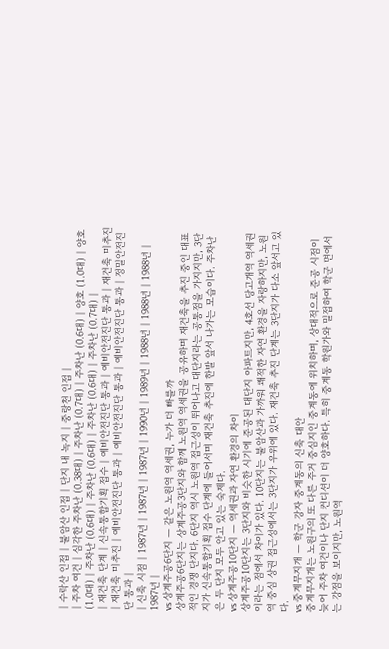| 수락산 인접 | 불암산 인접 | 단지 내 녹지 | 중랑천 인접 |
| 주차 여건 | 심각한 주차난 (0.38대) | 주차난 (0.7대) | 주차난 (0.6대) | 양호 (1.0대) | 양호 (1.0대) | 주차난 (0.6대) | 주차난 (0.6대) | 주차난 (0.6대) | 주차난 (0.7대) |
| 재건축 단계 | 신속통합기획 접수 | 예비안전진단 통과 | 예비안전진단 통과 | 재건축 미추진 | 재건축 미추진 | 예비안전진단 통과 | 예비안전진단 통과 | 예비안전진단 통과 | 정밀안전진단 통과 |
| 신축 시점 | 1987년 | 1987년 | 1987년 | 1990년 | 1989년 | 1988년 | 1988년 | 1988년 | 1987년 |
vs 상계주공6단지 — 같은 노원역 역세권, 누가 더 빠를까
상계주공6단지는 상계주공3단지와 함께 노원역 역세권을 공유하며 재건축을 추진 중인 대표적인 경쟁 단지다. 6단지 역시 노원역 접근성이 뛰어나고 대단지라는 공통점을 가지지만, 3단지가 신속통합기획 접수 단계에 들어서며 재건축 추진에 한발 앞서 나가는 모습이다. 주차난은 두 단지 모두 안고 있는 숙제다.
vs 상계주공10단지 — 역세권과 자연 환경의 차이
상계주공10단지는 3단지와 비슷한 시기에 준공된 대단지 아파트지만, 4호선 당고개역 역세권이라는 점에서 차이가 있다. 10단지는 불암산과 가까워 쾌적한 자연 환경을 자랑하지만, 노원역 중심 상권 접근성에서는 3단지가 우위에 있다. 재건축 추진 단계는 3단지가 다소 앞서고 있다.
vs 중계무지개 — 학군 강자 중계동의 신축 대안
중계무지개는 노원구의 또 다른 주거 중심지인 중계동에 위치하며, 상대적으로 준공 시점이 늦어 주차 여건이나 단지 컨디션이 더 양호하다. 특히 중계동 학원가와 밀접하여 학군 면에서는 강점을 보이지만, 노원역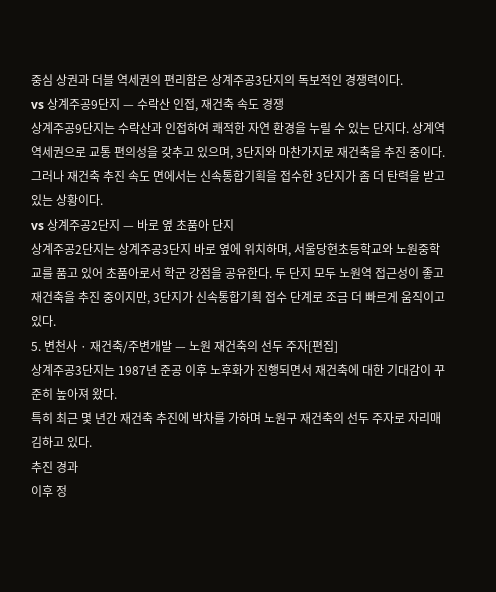중심 상권과 더블 역세권의 편리함은 상계주공3단지의 독보적인 경쟁력이다.
vs 상계주공9단지 — 수락산 인접, 재건축 속도 경쟁
상계주공9단지는 수락산과 인접하여 쾌적한 자연 환경을 누릴 수 있는 단지다. 상계역 역세권으로 교통 편의성을 갖추고 있으며, 3단지와 마찬가지로 재건축을 추진 중이다. 그러나 재건축 추진 속도 면에서는 신속통합기획을 접수한 3단지가 좀 더 탄력을 받고 있는 상황이다.
vs 상계주공2단지 — 바로 옆 초품아 단지
상계주공2단지는 상계주공3단지 바로 옆에 위치하며, 서울당현초등학교와 노원중학교를 품고 있어 초품아로서 학군 강점을 공유한다. 두 단지 모두 노원역 접근성이 좋고 재건축을 추진 중이지만, 3단지가 신속통합기획 접수 단계로 조금 더 빠르게 움직이고 있다.
5. 변천사 · 재건축/주변개발 — 노원 재건축의 선두 주자[편집]
상계주공3단지는 1987년 준공 이후 노후화가 진행되면서 재건축에 대한 기대감이 꾸준히 높아져 왔다.
특히 최근 몇 년간 재건축 추진에 박차를 가하며 노원구 재건축의 선두 주자로 자리매김하고 있다.
추진 경과
이후 정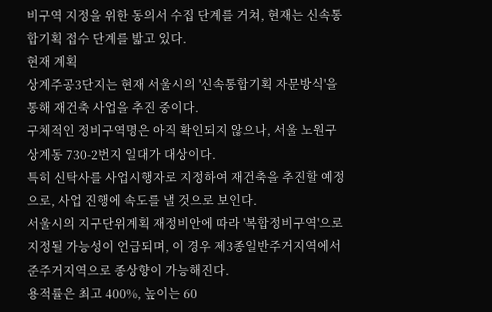비구역 지정을 위한 동의서 수집 단계를 거쳐, 현재는 신속통합기획 접수 단계를 밟고 있다.
현재 계획
상계주공3단지는 현재 서울시의 '신속통합기획 자문방식'을 통해 재건축 사업을 추진 중이다.
구체적인 정비구역명은 아직 확인되지 않으나, 서울 노원구 상계동 730-2번지 일대가 대상이다.
특히 신탁사를 사업시행자로 지정하여 재건축을 추진할 예정으로, 사업 진행에 속도를 낼 것으로 보인다.
서울시의 지구단위계획 재정비안에 따라 '복합정비구역'으로 지정될 가능성이 언급되며, 이 경우 제3종일반주거지역에서 준주거지역으로 종상향이 가능해진다.
용적률은 최고 400%, 높이는 60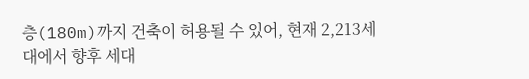층(180m)까지 건축이 허용될 수 있어, 현재 2,213세대에서 향후 세대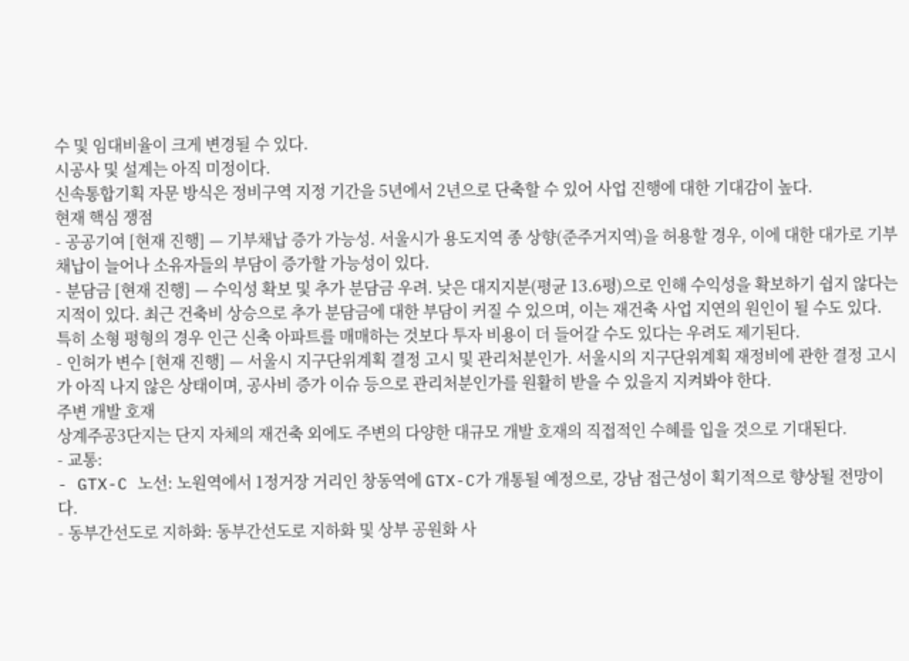수 및 임대비율이 크게 변경될 수 있다.
시공사 및 설계는 아직 미정이다.
신속통합기획 자문 방식은 정비구역 지정 기간을 5년에서 2년으로 단축할 수 있어 사업 진행에 대한 기대감이 높다.
현재 핵심 쟁점
- 공공기여 [현재 진행] — 기부채납 증가 가능성. 서울시가 용도지역 종 상향(준주거지역)을 허용할 경우, 이에 대한 대가로 기부채납이 늘어나 소유자들의 부담이 증가할 가능성이 있다.
- 분담금 [현재 진행] — 수익성 확보 및 추가 분담금 우려. 낮은 대지지분(평균 13.6평)으로 인해 수익성을 확보하기 쉽지 않다는 지적이 있다. 최근 건축비 상승으로 추가 분담금에 대한 부담이 커질 수 있으며, 이는 재건축 사업 지연의 원인이 될 수도 있다. 특히 소형 평형의 경우 인근 신축 아파트를 매매하는 것보다 투자 비용이 더 들어갈 수도 있다는 우려도 제기된다.
- 인허가 변수 [현재 진행] — 서울시 지구단위계획 결정 고시 및 관리처분인가. 서울시의 지구단위계획 재정비에 관한 결정 고시가 아직 나지 않은 상태이며, 공사비 증가 이슈 등으로 관리처분인가를 원활히 받을 수 있을지 지켜봐야 한다.
주변 개발 호재
상계주공3단지는 단지 자체의 재건축 외에도 주변의 다양한 대규모 개발 호재의 직접적인 수혜를 입을 것으로 기대된다.
- 교통:
- GTX-C 노선: 노원역에서 1정거장 거리인 창동역에 GTX-C가 개통될 예정으로, 강남 접근성이 획기적으로 향상될 전망이다.
- 동부간선도로 지하화: 동부간선도로 지하화 및 상부 공원화 사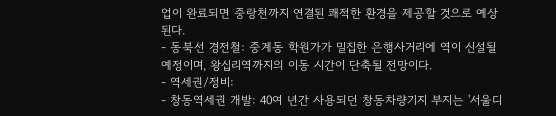업이 완료되면 중랑천까지 연결된 쾌적한 환경을 제공할 것으로 예상된다.
- 동북선 경전철: 중계동 학원가가 밀집한 은행사거리에 역이 신설될 예정이며, 왕십리역까지의 이동 시간이 단축될 전망이다.
- 역세권/정비:
- 창동역세권 개발: 40여 년간 사용되던 창동차량기지 부지는 '서울디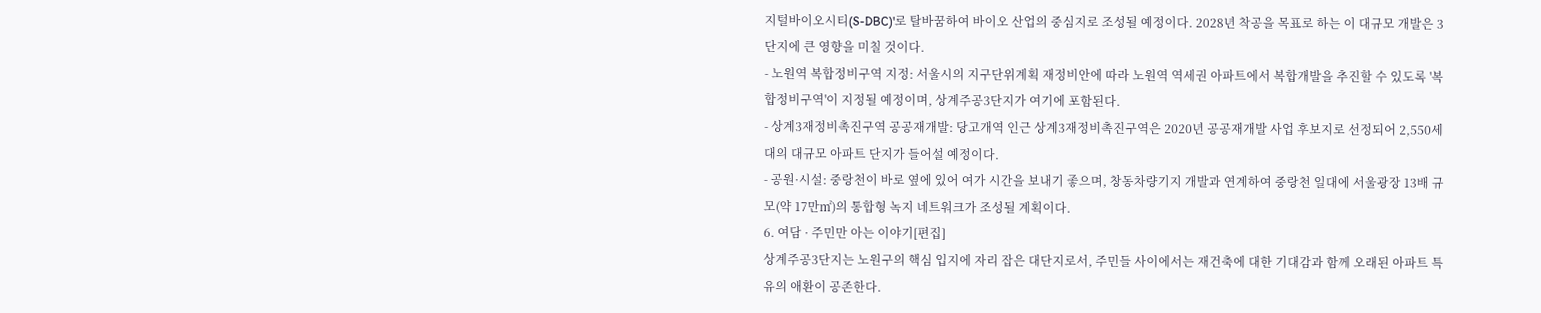지털바이오시티(S-DBC)'로 탈바꿈하여 바이오 산업의 중심지로 조성될 예정이다. 2028년 착공을 목표로 하는 이 대규모 개발은 3단지에 큰 영향을 미칠 것이다.
- 노원역 복합정비구역 지정: 서울시의 지구단위계획 재정비안에 따라 노원역 역세권 아파트에서 복합개발을 추진할 수 있도록 '복합정비구역'이 지정될 예정이며, 상계주공3단지가 여기에 포함된다.
- 상계3재정비촉진구역 공공재개발: 당고개역 인근 상계3재정비촉진구역은 2020년 공공재개발 사업 후보지로 선정되어 2,550세대의 대규모 아파트 단지가 들어설 예정이다.
- 공원·시설: 중랑천이 바로 옆에 있어 여가 시간을 보내기 좋으며, 창동차량기지 개발과 연계하여 중랑천 일대에 서울광장 13배 규모(약 17만㎡)의 통합형 녹지 네트워크가 조성될 계획이다.
6. 여담 · 주민만 아는 이야기[편집]
상계주공3단지는 노원구의 핵심 입지에 자리 잡은 대단지로서, 주민들 사이에서는 재건축에 대한 기대감과 함께 오래된 아파트 특유의 애환이 공존한다.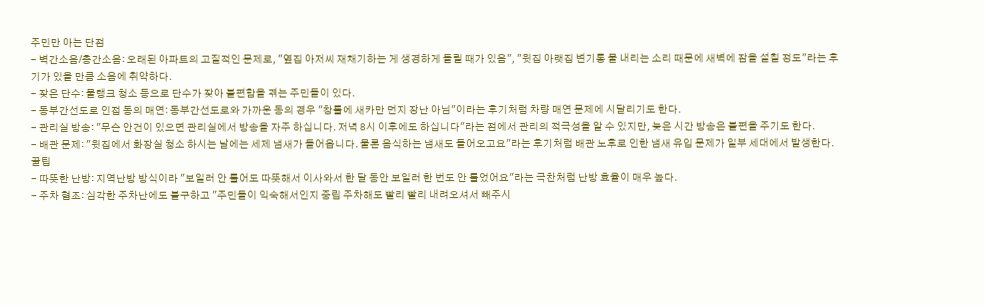주민만 아는 단점
- 벽간소음/층간소음: 오래된 아파트의 고질적인 문제로, "옆집 아저씨 재채기하는 게 생경하게 들릴 때가 있음", "윗집 아랫집 변기통 물 내리는 소리 때문에 새벽에 잠을 설칠 정도"라는 후기가 있을 만큼 소음에 취약하다.
- 잦은 단수: 물탱크 청소 등으로 단수가 잦아 불편함을 겪는 주민들이 있다.
- 동부간선도로 인접 동의 매연: 동부간선도로와 가까운 동의 경우 "창틀에 새카만 먼지 장난 아님"이라는 후기처럼 차량 매연 문제에 시달리기도 한다.
- 관리실 방송: "무슨 안건이 있으면 관리실에서 방송을 자주 하십니다. 저녁 8시 이후에도 하십니다"라는 점에서 관리의 적극성을 알 수 있지만, 늦은 시간 방송은 불편을 주기도 한다.
- 배관 문제: "윗집에서 화장실 청소 하시는 날에는 세제 냄새가 들어옵니다. 물론 음식하는 냄새도 들어오고요"라는 후기처럼 배관 노후로 인한 냄새 유입 문제가 일부 세대에서 발생한다.
꿀팁
- 따뜻한 난방: 지역난방 방식이라 "보일러 안 틀어도 따뜻해서 이사와서 한 달 동안 보일러 한 번도 안 틀었어요"라는 극찬처럼 난방 효율이 매우 높다.
- 주차 협조: 심각한 주차난에도 불구하고 "주민들이 익숙해서인지 중립 주차해도 빨리 빨리 내려오셔서 빼주시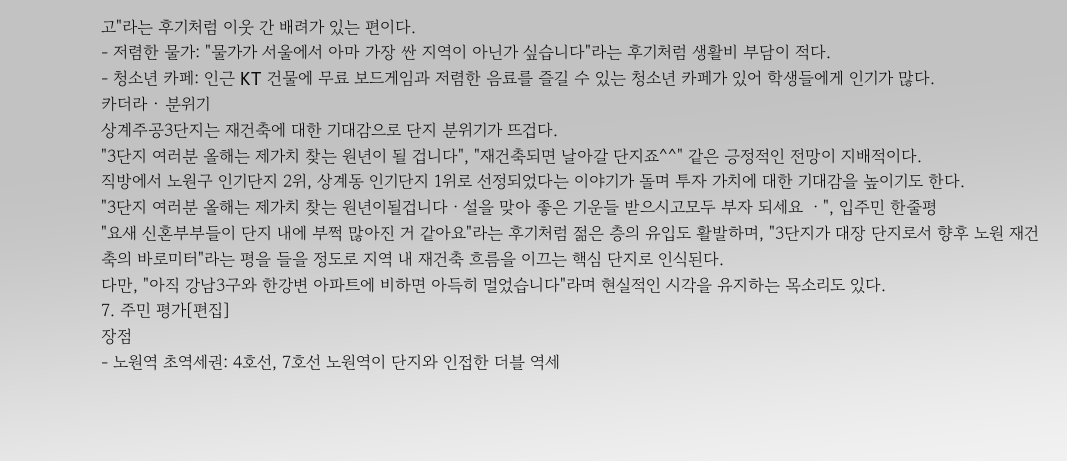고"라는 후기처럼 이웃 간 배려가 있는 편이다.
- 저렴한 물가: "물가가 서울에서 아마 가장 싼 지역이 아닌가 싶습니다"라는 후기처럼 생활비 부담이 적다.
- 청소년 카페: 인근 KT 건물에 무료 보드게임과 저렴한 음료를 즐길 수 있는 청소년 카페가 있어 학생들에게 인기가 많다.
카더라 · 분위기
상계주공3단지는 재건축에 대한 기대감으로 단지 분위기가 뜨겁다.
"3단지 여러분 올해는 제가치 찾는 원년이 될 겁니다", "재건축되면 날아갈 단지죠^^" 같은 긍정적인 전망이 지배적이다.
직방에서 노원구 인기단지 2위, 상계동 인기단지 1위로 선정되었다는 이야기가 돌며 투자 가치에 대한 기대감을 높이기도 한다.
"3단지 여러분 올해는 제가치 찾는 원년이될겁니다ㆍ설을 맞아 좋은 기운들 받으시고모두 부자 되세요 ㆍ", 입주민 한줄평
"요새 신혼부부들이 단지 내에 부쩍 많아진 거 같아요"라는 후기처럼 젊은 층의 유입도 활발하며, "3단지가 대장 단지로서 향후 노원 재건축의 바로미터"라는 평을 들을 정도로 지역 내 재건축 흐름을 이끄는 핵심 단지로 인식된다.
다만, "아직 강남3구와 한강변 아파트에 비하면 아득히 멀었습니다"라며 현실적인 시각을 유지하는 목소리도 있다.
7. 주민 평가[편집]
장점
- 노원역 초역세권: 4호선, 7호선 노원역이 단지와 인접한 더블 역세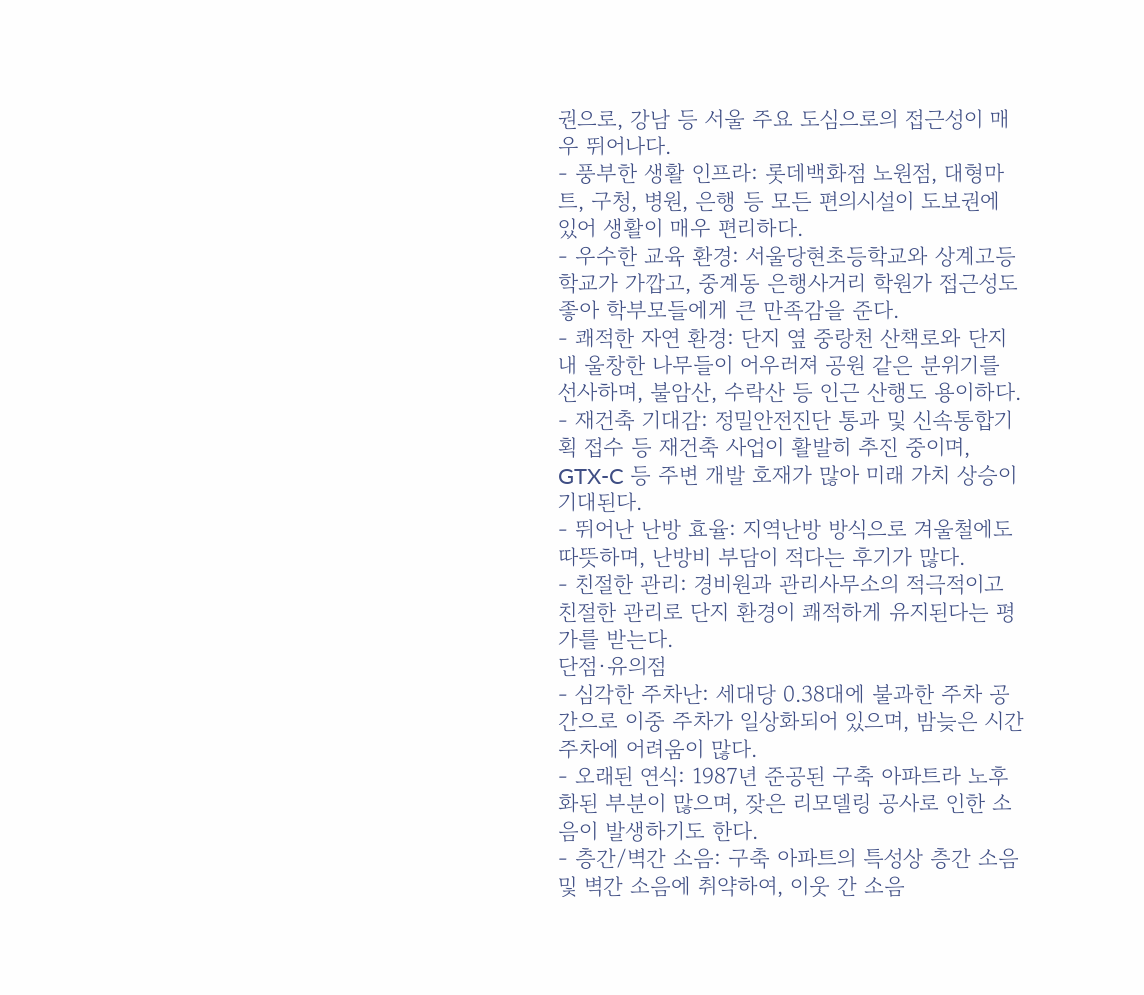권으로, 강남 등 서울 주요 도심으로의 접근성이 매우 뛰어나다.
- 풍부한 생활 인프라: 롯데백화점 노원점, 대형마트, 구청, 병원, 은행 등 모든 편의시설이 도보권에 있어 생활이 매우 편리하다.
- 우수한 교육 환경: 서울당현초등학교와 상계고등학교가 가깝고, 중계동 은행사거리 학원가 접근성도 좋아 학부모들에게 큰 만족감을 준다.
- 쾌적한 자연 환경: 단지 옆 중랑천 산책로와 단지 내 울창한 나무들이 어우러져 공원 같은 분위기를 선사하며, 불암산, 수락산 등 인근 산행도 용이하다.
- 재건축 기대감: 정밀안전진단 통과 및 신속통합기획 접수 등 재건축 사업이 활발히 추진 중이며, GTX-C 등 주변 개발 호재가 많아 미래 가치 상승이 기대된다.
- 뛰어난 난방 효율: 지역난방 방식으로 겨울철에도 따뜻하며, 난방비 부담이 적다는 후기가 많다.
- 친절한 관리: 경비원과 관리사무소의 적극적이고 친절한 관리로 단지 환경이 쾌적하게 유지된다는 평가를 받는다.
단점·유의점
- 심각한 주차난: 세대당 0.38대에 불과한 주차 공간으로 이중 주차가 일상화되어 있으며, 밤늦은 시간 주차에 어려움이 많다.
- 오래된 연식: 1987년 준공된 구축 아파트라 노후화된 부분이 많으며, 잦은 리모델링 공사로 인한 소음이 발생하기도 한다.
- 층간/벽간 소음: 구축 아파트의 특성상 층간 소음 및 벽간 소음에 취약하여, 이웃 간 소음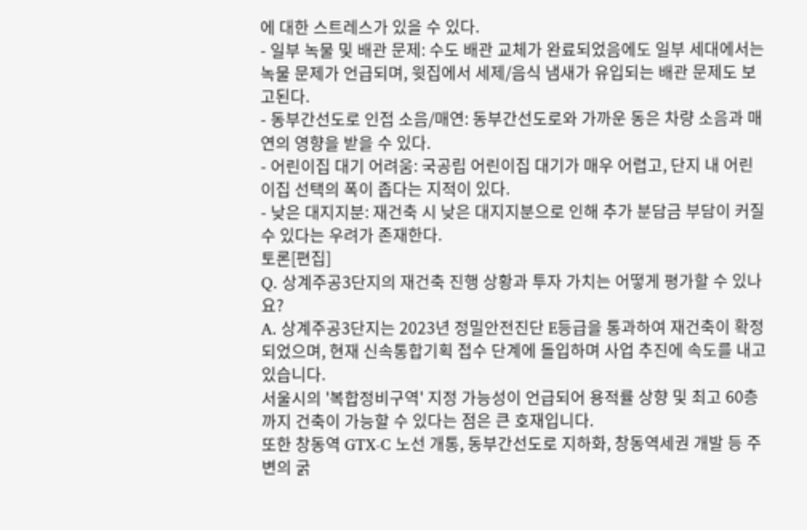에 대한 스트레스가 있을 수 있다.
- 일부 녹물 및 배관 문제: 수도 배관 교체가 완료되었음에도 일부 세대에서는 녹물 문제가 언급되며, 윗집에서 세제/음식 냄새가 유입되는 배관 문제도 보고된다.
- 동부간선도로 인접 소음/매연: 동부간선도로와 가까운 동은 차량 소음과 매연의 영향을 받을 수 있다.
- 어린이집 대기 어려움: 국공립 어린이집 대기가 매우 어렵고, 단지 내 어린이집 선택의 폭이 좁다는 지적이 있다.
- 낮은 대지지분: 재건축 시 낮은 대지지분으로 인해 추가 분담금 부담이 커질 수 있다는 우려가 존재한다.
토론[편집]
Q. 상계주공3단지의 재건축 진행 상황과 투자 가치는 어떻게 평가할 수 있나요?
A. 상계주공3단지는 2023년 정밀안전진단 E등급을 통과하여 재건축이 확정되었으며, 현재 신속통합기획 접수 단계에 돌입하며 사업 추진에 속도를 내고 있습니다.
서울시의 '복합정비구역' 지정 가능성이 언급되어 용적률 상향 및 최고 60층까지 건축이 가능할 수 있다는 점은 큰 호재입니다.
또한 창동역 GTX-C 노선 개통, 동부간선도로 지하화, 창동역세권 개발 등 주변의 굵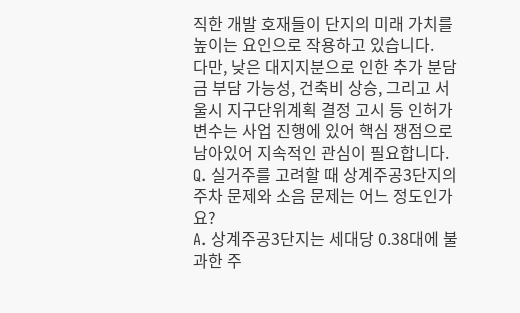직한 개발 호재들이 단지의 미래 가치를 높이는 요인으로 작용하고 있습니다.
다만, 낮은 대지지분으로 인한 추가 분담금 부담 가능성, 건축비 상승, 그리고 서울시 지구단위계획 결정 고시 등 인허가 변수는 사업 진행에 있어 핵심 쟁점으로 남아있어 지속적인 관심이 필요합니다.
Q. 실거주를 고려할 때 상계주공3단지의 주차 문제와 소음 문제는 어느 정도인가요?
A. 상계주공3단지는 세대당 0.38대에 불과한 주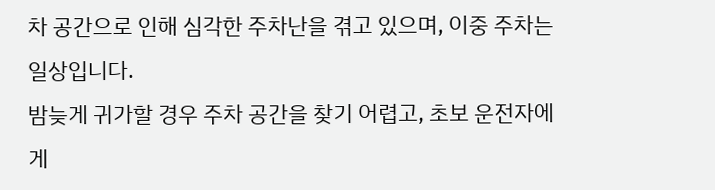차 공간으로 인해 심각한 주차난을 겪고 있으며, 이중 주차는 일상입니다.
밤늦게 귀가할 경우 주차 공간을 찾기 어렵고, 초보 운전자에게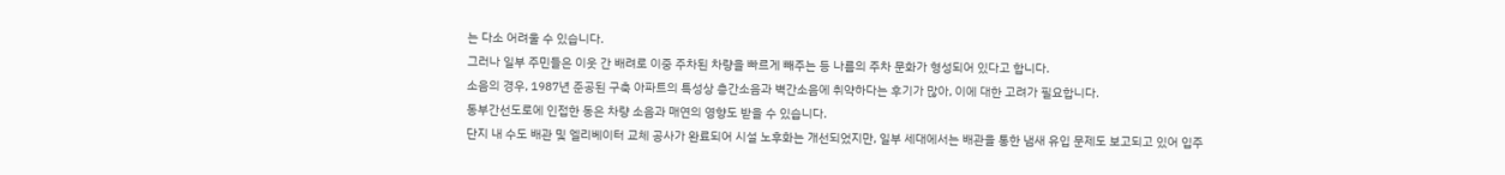는 다소 어려울 수 있습니다.
그러나 일부 주민들은 이웃 간 배려로 이중 주차된 차량을 빠르게 빼주는 등 나름의 주차 문화가 형성되어 있다고 합니다.
소음의 경우, 1987년 준공된 구축 아파트의 특성상 층간소음과 벽간소음에 취약하다는 후기가 많아, 이에 대한 고려가 필요합니다.
동부간선도로에 인접한 동은 차량 소음과 매연의 영향도 받을 수 있습니다.
단지 내 수도 배관 및 엘리베이터 교체 공사가 완료되어 시설 노후화는 개선되었지만, 일부 세대에서는 배관을 통한 냄새 유입 문제도 보고되고 있어 입주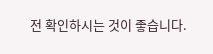전 확인하시는 것이 좋습니다.